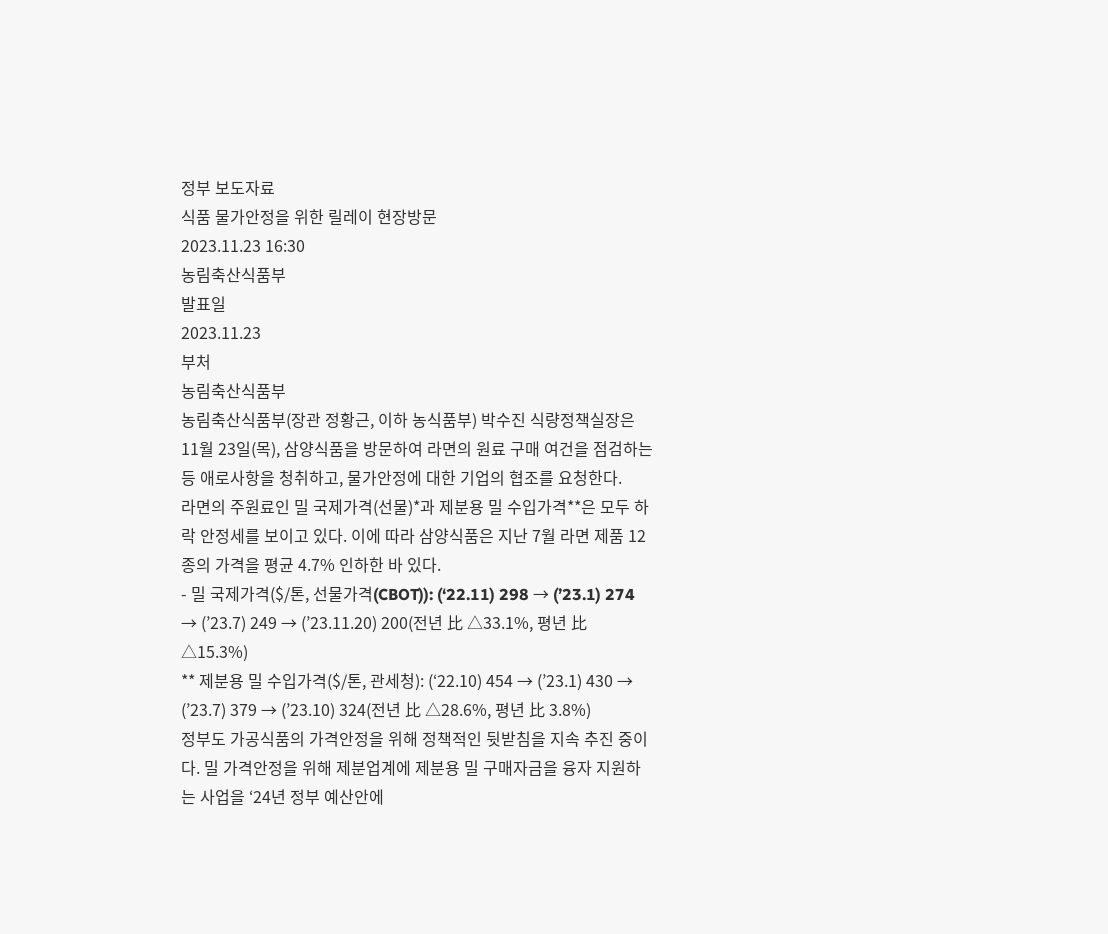정부 보도자료
식품 물가안정을 위한 릴레이 현장방문
2023.11.23 16:30
농림축산식품부
발표일
2023.11.23
부처
농림축산식품부
농림축산식품부(장관 정황근, 이하 농식품부) 박수진 식량정책실장은 11월 23일(목), 삼양식품을 방문하여 라면의 원료 구매 여건을 점검하는 등 애로사항을 청취하고, 물가안정에 대한 기업의 협조를 요청한다.
라면의 주원료인 밀 국제가격(선물)*과 제분용 밀 수입가격**은 모두 하락 안정세를 보이고 있다. 이에 따라 삼양식품은 지난 7월 라면 제품 12종의 가격을 평균 4.7% 인하한 바 있다.
- 밀 국제가격($/톤, 선물가격(CBOT)): (‘22.11) 298 → (’23.1) 274 → (’23.7) 249 → (’23.11.20) 200(전년 比 △33.1%, 평년 比 △15.3%)
** 제분용 밀 수입가격($/톤, 관세청): (‘22.10) 454 → (’23.1) 430 → (’23.7) 379 → (’23.10) 324(전년 比 △28.6%, 평년 比 3.8%)
정부도 가공식품의 가격안정을 위해 정책적인 뒷받침을 지속 추진 중이다. 밀 가격안정을 위해 제분업계에 제분용 밀 구매자금을 융자 지원하는 사업을 ‘24년 정부 예산안에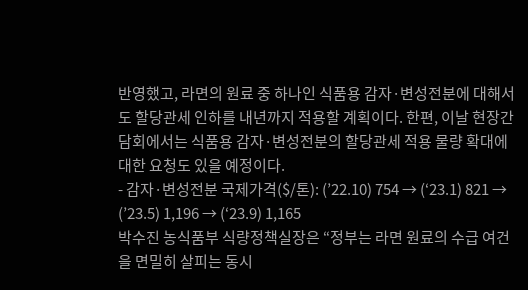반영했고, 라면의 원료 중 하나인 식품용 감자·변성전분에 대해서도 할당관세 인하를 내년까지 적용할 계획이다. 한편, 이날 현장간담회에서는 식품용 감자·변성전분의 할당관세 적용 물량 확대에 대한 요청도 있을 예정이다.
- 감자·변성전분 국제가격($/톤): (’22.10) 754 → (‘23.1) 821 → (’23.5) 1,196 → (‘23.9) 1,165
박수진 농식품부 식량정책실장은 “정부는 라면 원료의 수급 여건을 면밀히 살피는 동시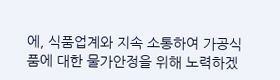에, 식품업계와 지속 소통하여 가공식품에 대한 물가안정을 위해 노력하겠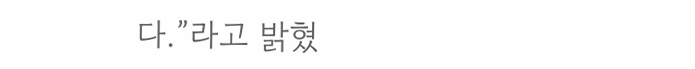다.”라고 밝혔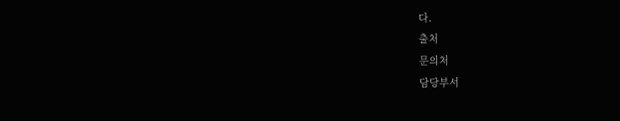다.
출처
문의처
담당부서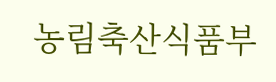농림축산식품부